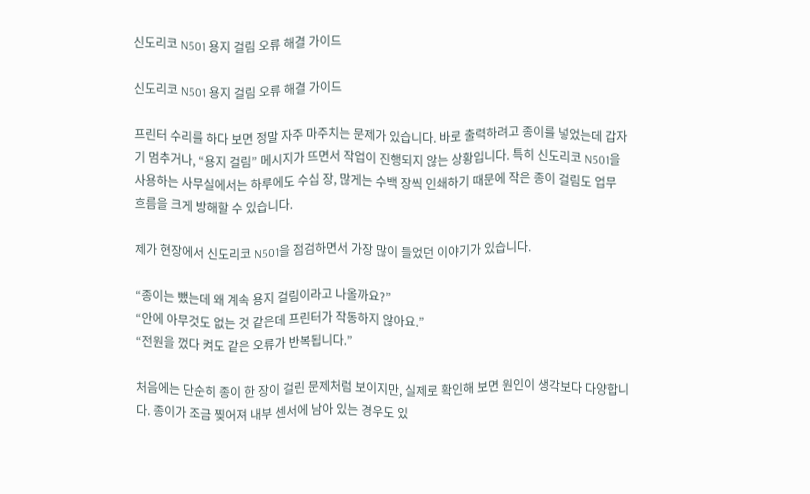신도리코 N501 용지 걸림 오류 해결 가이드

신도리코 N501 용지 걸림 오류 해결 가이드

프린터 수리를 하다 보면 정말 자주 마주치는 문제가 있습니다. 바로 출력하려고 종이를 넣었는데 갑자기 멈추거나, “용지 걸림” 메시지가 뜨면서 작업이 진행되지 않는 상황입니다. 특히 신도리코 N501을 사용하는 사무실에서는 하루에도 수십 장, 많게는 수백 장씩 인쇄하기 때문에 작은 종이 걸림도 업무 흐름을 크게 방해할 수 있습니다.

제가 현장에서 신도리코 N501을 점검하면서 가장 많이 들었던 이야기가 있습니다.

“종이는 뺐는데 왜 계속 용지 걸림이라고 나올까요?”
“안에 아무것도 없는 것 같은데 프린터가 작동하지 않아요.”
“전원을 껐다 켜도 같은 오류가 반복됩니다.”

처음에는 단순히 종이 한 장이 걸린 문제처럼 보이지만, 실제로 확인해 보면 원인이 생각보다 다양합니다. 종이가 조금 찢어져 내부 센서에 남아 있는 경우도 있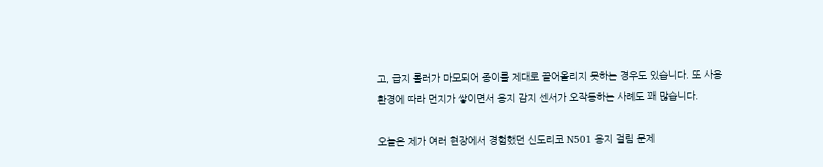고, 급지 롤러가 마모되어 종이를 제대로 끌어올리지 못하는 경우도 있습니다. 또 사용 환경에 따라 먼지가 쌓이면서 용지 감지 센서가 오작동하는 사례도 꽤 많습니다.

오늘은 제가 여러 현장에서 경험했던 신도리코 N501 용지 걸림 문제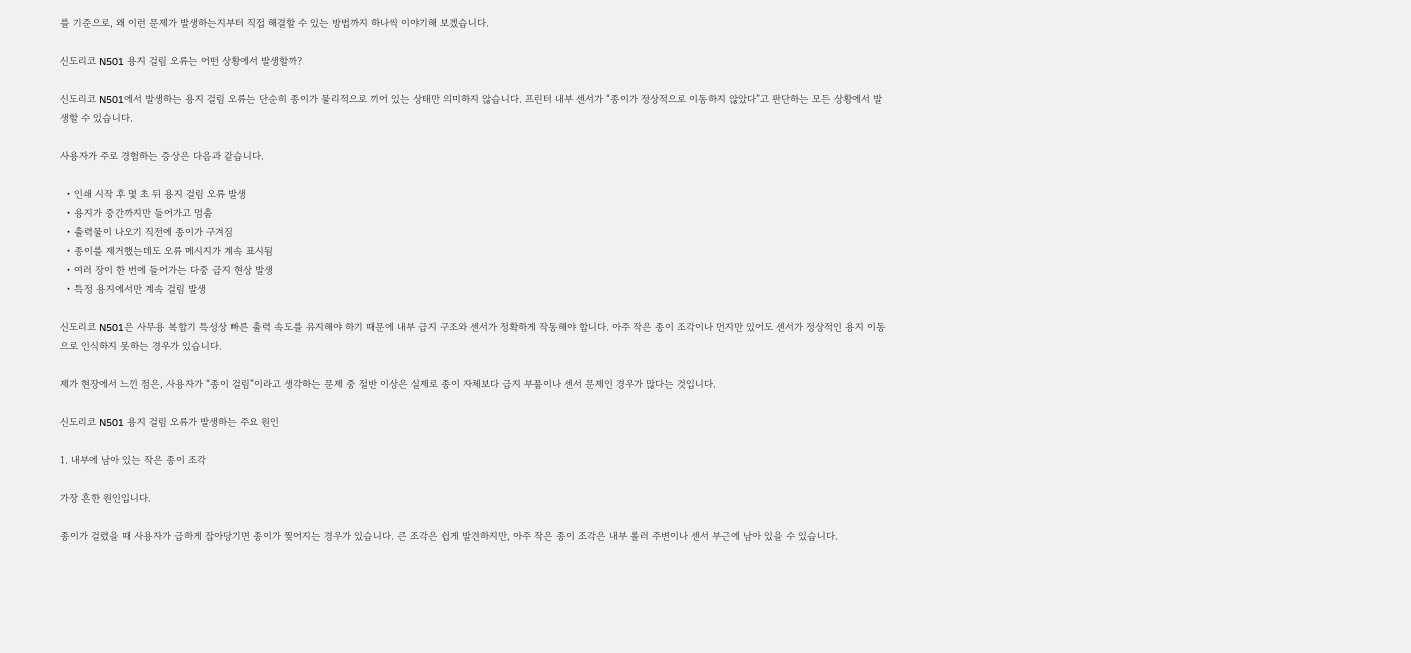를 기준으로, 왜 이런 문제가 발생하는지부터 직접 해결할 수 있는 방법까지 하나씩 이야기해 보겠습니다.

신도리코 N501 용지 걸림 오류는 어떤 상황에서 발생할까?

신도리코 N501에서 발생하는 용지 걸림 오류는 단순히 종이가 물리적으로 끼어 있는 상태만 의미하지 않습니다. 프린터 내부 센서가 “종이가 정상적으로 이동하지 않았다”고 판단하는 모든 상황에서 발생할 수 있습니다.

사용자가 주로 경험하는 증상은 다음과 같습니다.

  • 인쇄 시작 후 몇 초 뒤 용지 걸림 오류 발생
  • 용지가 중간까지만 들어가고 멈춤
  • 출력물이 나오기 직전에 종이가 구겨짐
  • 종이를 제거했는데도 오류 메시지가 계속 표시됨
  • 여러 장이 한 번에 들어가는 다중 급지 현상 발생
  • 특정 용지에서만 계속 걸림 발생

신도리코 N501은 사무용 복합기 특성상 빠른 출력 속도를 유지해야 하기 때문에 내부 급지 구조와 센서가 정확하게 작동해야 합니다. 아주 작은 종이 조각이나 먼지만 있어도 센서가 정상적인 용지 이동으로 인식하지 못하는 경우가 있습니다.

제가 현장에서 느낀 점은, 사용자가 “종이 걸림”이라고 생각하는 문제 중 절반 이상은 실제로 종이 자체보다 급지 부품이나 센서 문제인 경우가 많다는 것입니다.

신도리코 N501 용지 걸림 오류가 발생하는 주요 원인

1. 내부에 남아 있는 작은 종이 조각

가장 흔한 원인입니다.

종이가 걸렸을 때 사용자가 급하게 잡아당기면 종이가 찢어지는 경우가 있습니다. 큰 조각은 쉽게 발견하지만, 아주 작은 종이 조각은 내부 롤러 주변이나 센서 부근에 남아 있을 수 있습니다.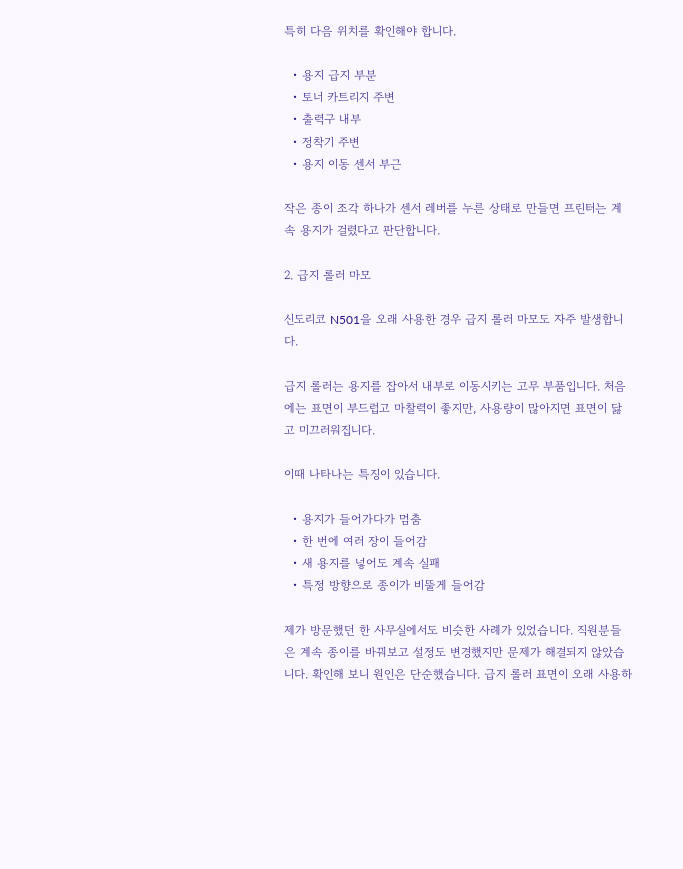특히 다음 위치를 확인해야 합니다.

  • 용지 급지 부분
  • 토너 카트리지 주변
  • 출력구 내부
  • 정착기 주변
  • 용지 이동 센서 부근

작은 종이 조각 하나가 센서 레버를 누른 상태로 만들면 프린터는 계속 용지가 걸렸다고 판단합니다.

2. 급지 롤러 마모

신도리코 N501을 오래 사용한 경우 급지 롤러 마모도 자주 발생합니다.

급지 롤러는 용지를 잡아서 내부로 이동시키는 고무 부품입니다. 처음에는 표면이 부드럽고 마찰력이 좋지만, 사용량이 많아지면 표면이 닳고 미끄러워집니다.

이때 나타나는 특징이 있습니다.

  • 용지가 들어가다가 멈춤
  • 한 번에 여러 장이 들어감
  • 새 용지를 넣어도 계속 실패
  • 특정 방향으로 종이가 비뚤게 들어감

제가 방문했던 한 사무실에서도 비슷한 사례가 있었습니다. 직원분들은 계속 종이를 바꿔보고 설정도 변경했지만 문제가 해결되지 않았습니다. 확인해 보니 원인은 단순했습니다. 급지 롤러 표면이 오래 사용하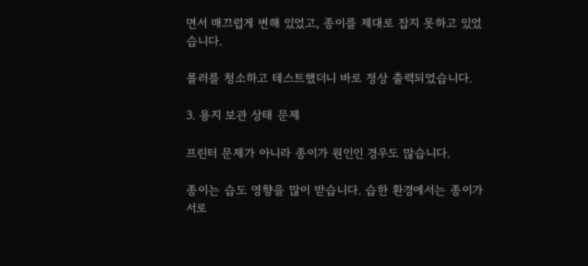면서 매끄럽게 변해 있었고, 종이를 제대로 잡지 못하고 있었습니다.

롤러를 청소하고 테스트했더니 바로 정상 출력되었습니다.

3. 용지 보관 상태 문제

프린터 문제가 아니라 종이가 원인인 경우도 많습니다.

종이는 습도 영향을 많이 받습니다. 습한 환경에서는 종이가 서로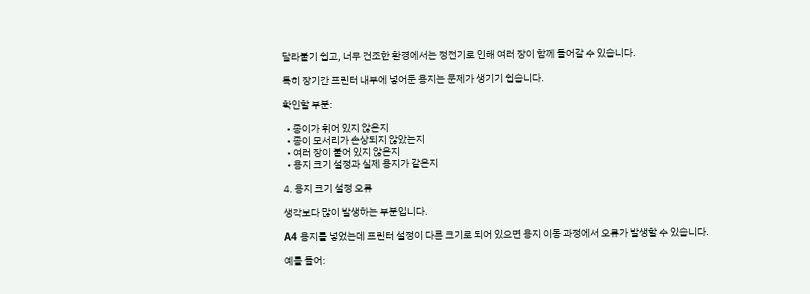달라붙기 쉽고, 너무 건조한 환경에서는 정전기로 인해 여러 장이 함께 들어갈 수 있습니다.

특히 장기간 프린터 내부에 넣어둔 용지는 문제가 생기기 쉽습니다.

확인할 부분:

  • 종이가 휘어 있지 않은지
  • 종이 모서리가 손상되지 않았는지
  • 여러 장이 붙어 있지 않은지
  • 용지 크기 설정과 실제 용지가 같은지

4. 용지 크기 설정 오류

생각보다 많이 발생하는 부분입니다.

A4 용지를 넣었는데 프린터 설정이 다른 크기로 되어 있으면 용지 이동 과정에서 오류가 발생할 수 있습니다.

예를 들어: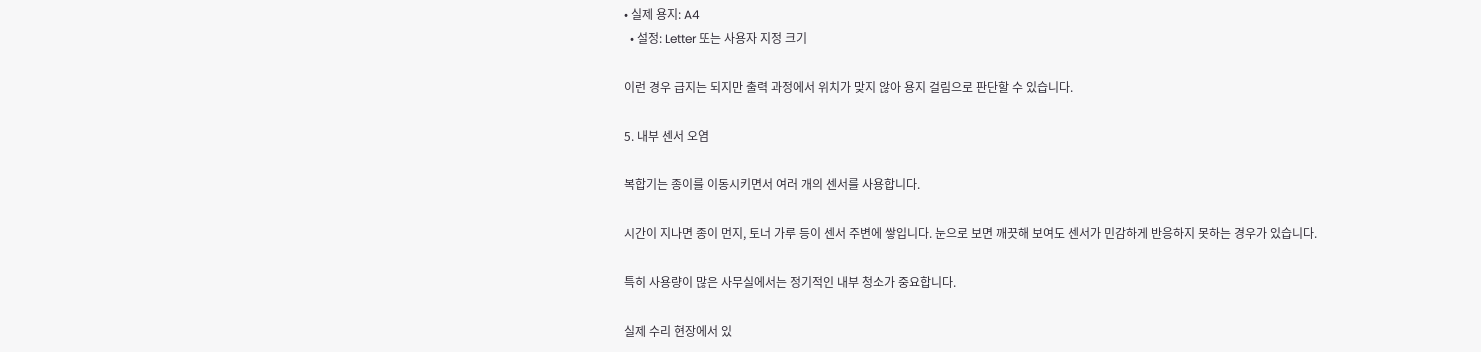• 실제 용지: A4
  • 설정: Letter 또는 사용자 지정 크기

이런 경우 급지는 되지만 출력 과정에서 위치가 맞지 않아 용지 걸림으로 판단할 수 있습니다.

5. 내부 센서 오염

복합기는 종이를 이동시키면서 여러 개의 센서를 사용합니다.

시간이 지나면 종이 먼지, 토너 가루 등이 센서 주변에 쌓입니다. 눈으로 보면 깨끗해 보여도 센서가 민감하게 반응하지 못하는 경우가 있습니다.

특히 사용량이 많은 사무실에서는 정기적인 내부 청소가 중요합니다.

실제 수리 현장에서 있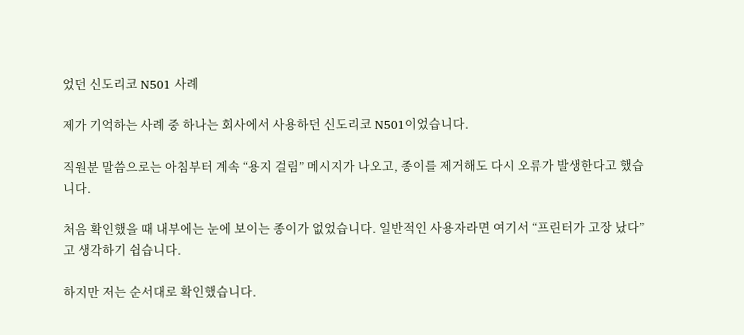었던 신도리코 N501 사례

제가 기억하는 사례 중 하나는 회사에서 사용하던 신도리코 N501이었습니다.

직원분 말씀으로는 아침부터 계속 “용지 걸림” 메시지가 나오고, 종이를 제거해도 다시 오류가 발생한다고 했습니다.

처음 확인했을 때 내부에는 눈에 보이는 종이가 없었습니다. 일반적인 사용자라면 여기서 “프린터가 고장 났다”고 생각하기 쉽습니다.

하지만 저는 순서대로 확인했습니다.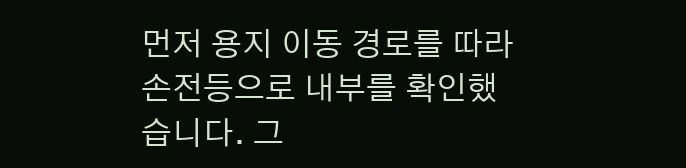먼저 용지 이동 경로를 따라 손전등으로 내부를 확인했습니다. 그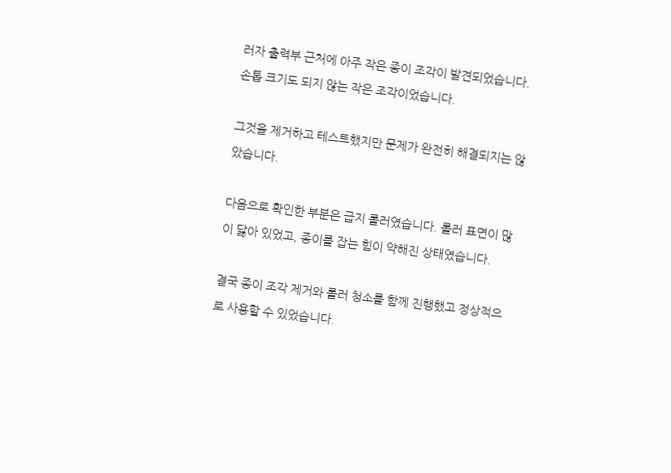러자 출력부 근처에 아주 작은 종이 조각이 발견되었습니다. 손톱 크기도 되지 않는 작은 조각이었습니다.

그것을 제거하고 테스트했지만 문제가 완전히 해결되지는 않았습니다.

다음으로 확인한 부분은 급지 롤러였습니다. 롤러 표면이 많이 닳아 있었고, 종이를 잡는 힘이 약해진 상태였습니다.

결국 종이 조각 제거와 롤러 청소를 함께 진행했고 정상적으로 사용할 수 있었습니다.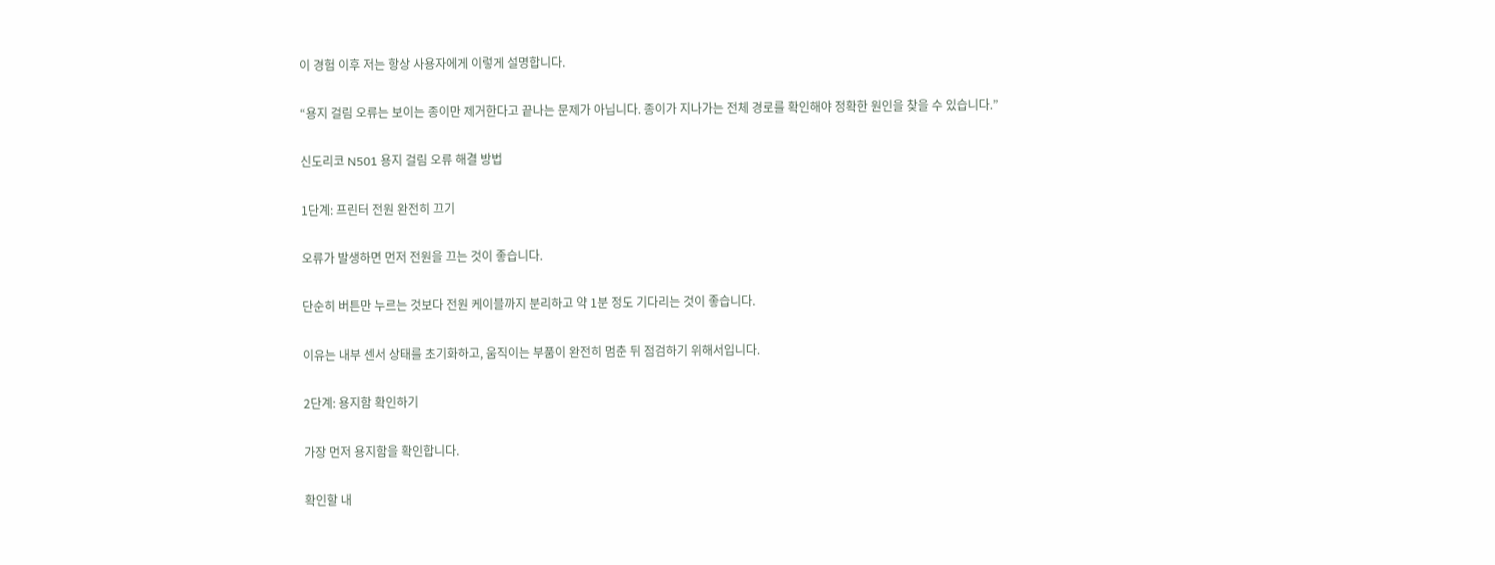이 경험 이후 저는 항상 사용자에게 이렇게 설명합니다.

“용지 걸림 오류는 보이는 종이만 제거한다고 끝나는 문제가 아닙니다. 종이가 지나가는 전체 경로를 확인해야 정확한 원인을 찾을 수 있습니다.”

신도리코 N501 용지 걸림 오류 해결 방법

1단계: 프린터 전원 완전히 끄기

오류가 발생하면 먼저 전원을 끄는 것이 좋습니다.

단순히 버튼만 누르는 것보다 전원 케이블까지 분리하고 약 1분 정도 기다리는 것이 좋습니다.

이유는 내부 센서 상태를 초기화하고, 움직이는 부품이 완전히 멈춘 뒤 점검하기 위해서입니다.

2단계: 용지함 확인하기

가장 먼저 용지함을 확인합니다.

확인할 내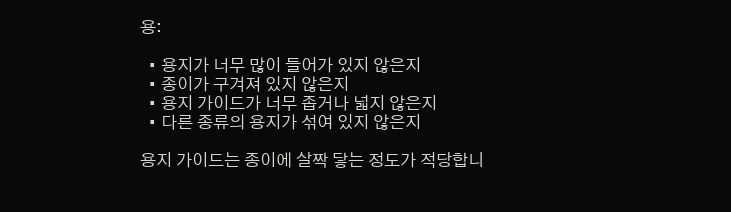용:

  • 용지가 너무 많이 들어가 있지 않은지
  • 종이가 구겨져 있지 않은지
  • 용지 가이드가 너무 좁거나 넓지 않은지
  • 다른 종류의 용지가 섞여 있지 않은지

용지 가이드는 종이에 살짝 닿는 정도가 적당합니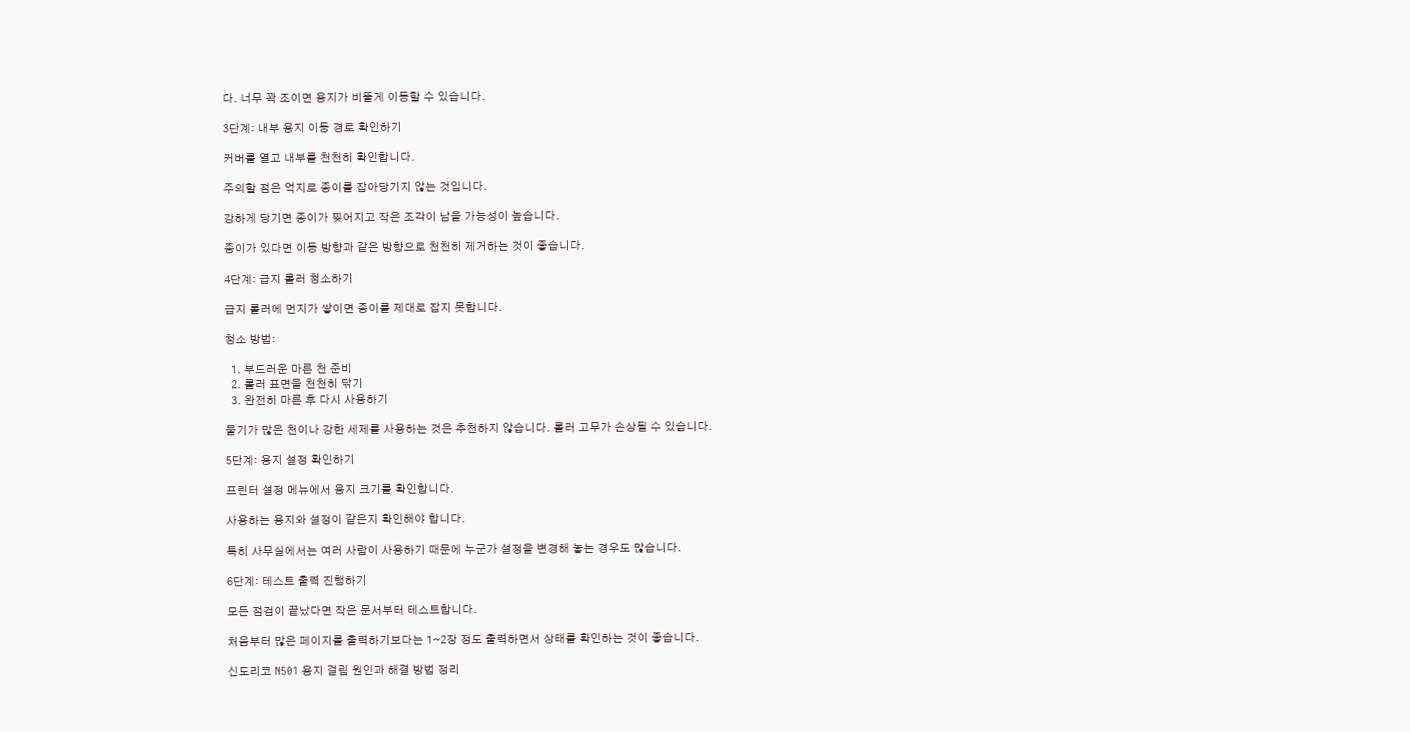다. 너무 꽉 조이면 용지가 비뚤게 이동할 수 있습니다.

3단계: 내부 용지 이동 경로 확인하기

커버를 열고 내부를 천천히 확인합니다.

주의할 점은 억지로 종이를 잡아당기지 않는 것입니다.

강하게 당기면 종이가 찢어지고 작은 조각이 남을 가능성이 높습니다.

종이가 있다면 이동 방향과 같은 방향으로 천천히 제거하는 것이 좋습니다.

4단계: 급지 롤러 청소하기

급지 롤러에 먼지가 쌓이면 종이를 제대로 잡지 못합니다.

청소 방법:

  1. 부드러운 마른 천 준비
  2. 롤러 표면을 천천히 닦기
  3. 완전히 마른 후 다시 사용하기

물기가 많은 천이나 강한 세제를 사용하는 것은 추천하지 않습니다. 롤러 고무가 손상될 수 있습니다.

5단계: 용지 설정 확인하기

프린터 설정 메뉴에서 용지 크기를 확인합니다.

사용하는 용지와 설정이 같은지 확인해야 합니다.

특히 사무실에서는 여러 사람이 사용하기 때문에 누군가 설정을 변경해 놓는 경우도 많습니다.

6단계: 테스트 출력 진행하기

모든 점검이 끝났다면 작은 문서부터 테스트합니다.

처음부터 많은 페이지를 출력하기보다는 1~2장 정도 출력하면서 상태를 확인하는 것이 좋습니다.

신도리코 N501 용지 걸림 원인과 해결 방법 정리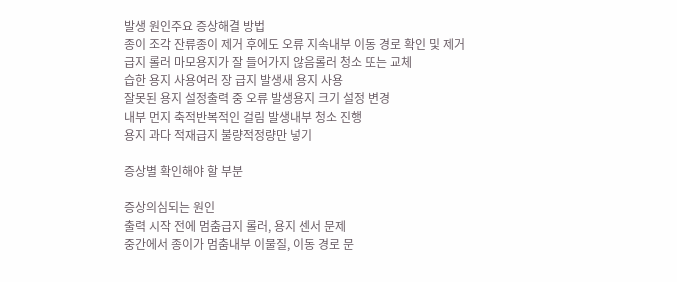발생 원인주요 증상해결 방법
종이 조각 잔류종이 제거 후에도 오류 지속내부 이동 경로 확인 및 제거
급지 롤러 마모용지가 잘 들어가지 않음롤러 청소 또는 교체
습한 용지 사용여러 장 급지 발생새 용지 사용
잘못된 용지 설정출력 중 오류 발생용지 크기 설정 변경
내부 먼지 축적반복적인 걸림 발생내부 청소 진행
용지 과다 적재급지 불량적정량만 넣기

증상별 확인해야 할 부분

증상의심되는 원인
출력 시작 전에 멈춤급지 롤러, 용지 센서 문제
중간에서 종이가 멈춤내부 이물질, 이동 경로 문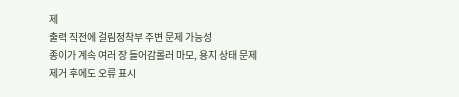제
출력 직전에 걸림정착부 주변 문제 가능성
종이가 계속 여러 장 들어감롤러 마모, 용지 상태 문제
제거 후에도 오류 표시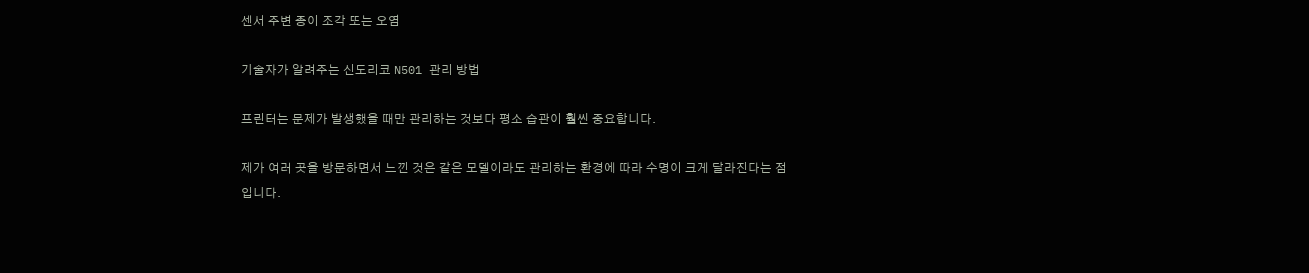센서 주변 종이 조각 또는 오염

기술자가 알려주는 신도리코 N501 관리 방법

프린터는 문제가 발생했을 때만 관리하는 것보다 평소 습관이 훨씬 중요합니다.

제가 여러 곳을 방문하면서 느낀 것은 같은 모델이라도 관리하는 환경에 따라 수명이 크게 달라진다는 점입니다.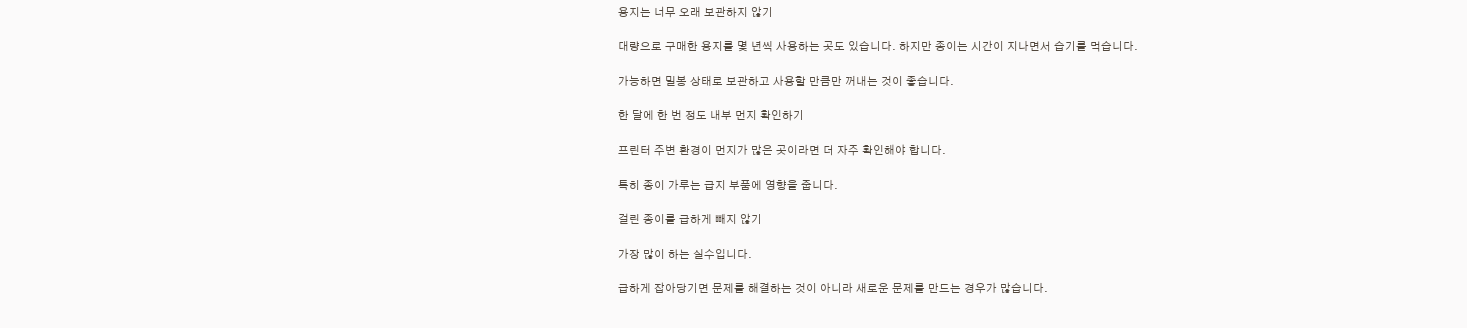용지는 너무 오래 보관하지 않기

대량으로 구매한 용지를 몇 년씩 사용하는 곳도 있습니다. 하지만 종이는 시간이 지나면서 습기를 먹습니다.

가능하면 밀봉 상태로 보관하고 사용할 만큼만 꺼내는 것이 좋습니다.

한 달에 한 번 정도 내부 먼지 확인하기

프린터 주변 환경이 먼지가 많은 곳이라면 더 자주 확인해야 합니다.

특히 종이 가루는 급지 부품에 영향을 줍니다.

걸린 종이를 급하게 빼지 않기

가장 많이 하는 실수입니다.

급하게 잡아당기면 문제를 해결하는 것이 아니라 새로운 문제를 만드는 경우가 많습니다.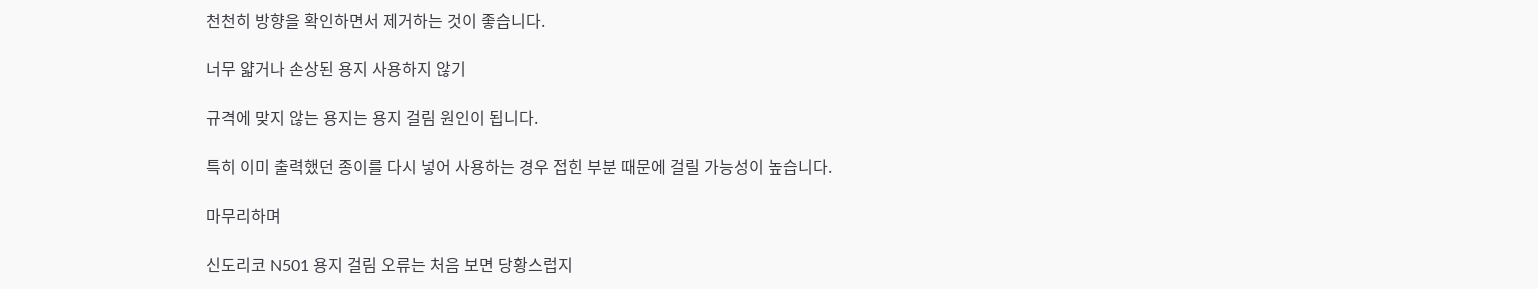천천히 방향을 확인하면서 제거하는 것이 좋습니다.

너무 얇거나 손상된 용지 사용하지 않기

규격에 맞지 않는 용지는 용지 걸림 원인이 됩니다.

특히 이미 출력했던 종이를 다시 넣어 사용하는 경우 접힌 부분 때문에 걸릴 가능성이 높습니다.

마무리하며

신도리코 N501 용지 걸림 오류는 처음 보면 당황스럽지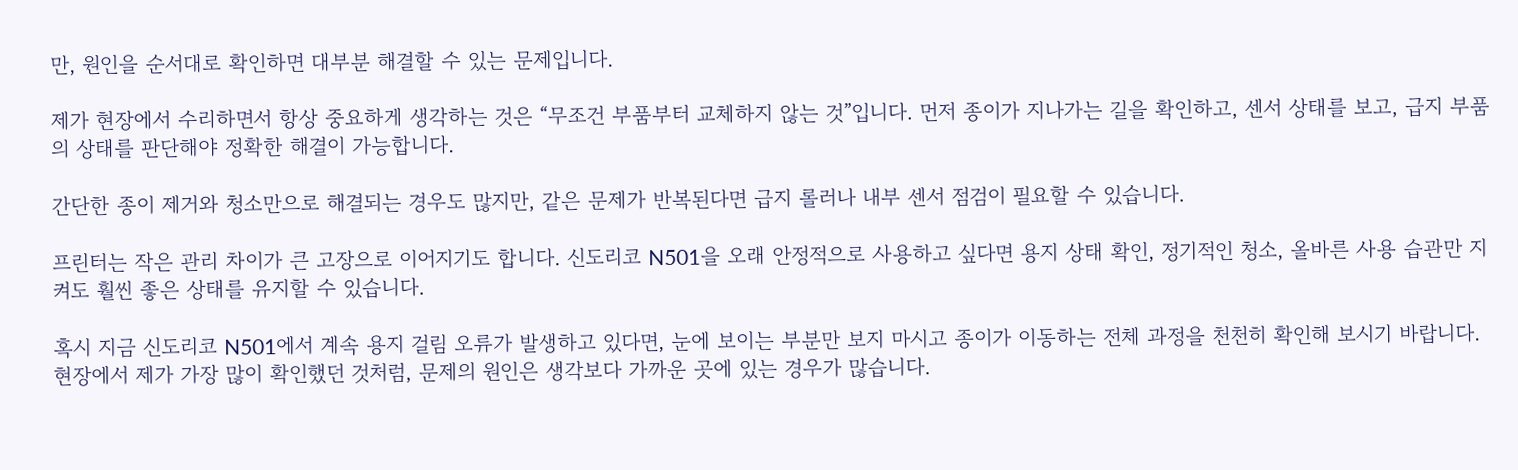만, 원인을 순서대로 확인하면 대부분 해결할 수 있는 문제입니다.

제가 현장에서 수리하면서 항상 중요하게 생각하는 것은 “무조건 부품부터 교체하지 않는 것”입니다. 먼저 종이가 지나가는 길을 확인하고, 센서 상태를 보고, 급지 부품의 상태를 판단해야 정확한 해결이 가능합니다.

간단한 종이 제거와 청소만으로 해결되는 경우도 많지만, 같은 문제가 반복된다면 급지 롤러나 내부 센서 점검이 필요할 수 있습니다.

프린터는 작은 관리 차이가 큰 고장으로 이어지기도 합니다. 신도리코 N501을 오래 안정적으로 사용하고 싶다면 용지 상태 확인, 정기적인 청소, 올바른 사용 습관만 지켜도 훨씬 좋은 상태를 유지할 수 있습니다.

혹시 지금 신도리코 N501에서 계속 용지 걸림 오류가 발생하고 있다면, 눈에 보이는 부분만 보지 마시고 종이가 이동하는 전체 과정을 천천히 확인해 보시기 바랍니다. 현장에서 제가 가장 많이 확인했던 것처럼, 문제의 원인은 생각보다 가까운 곳에 있는 경우가 많습니다.